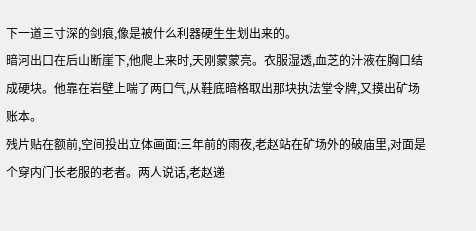下一道三寸深的剑痕,像是被什么利器硬生生划出来的。
暗河出口在后山断崖下,他爬上来时,天刚蒙蒙亮。衣服湿透,血芝的汁液在胸口结成硬块。他靠在岩壁上喘了两口气,从鞋底暗格取出那块执法堂令牌,又摸出矿场账本。
残片贴在额前,空间投出立体画面:三年前的雨夜,老赵站在矿场外的破庙里,对面是个穿内门长老服的老者。两人说话,老赵递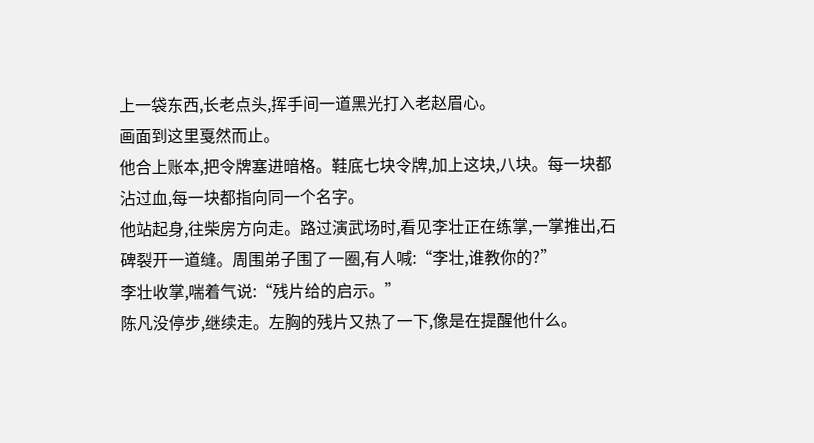上一袋东西,长老点头,挥手间一道黑光打入老赵眉心。
画面到这里戛然而止。
他合上账本,把令牌塞进暗格。鞋底七块令牌,加上这块,八块。每一块都沾过血,每一块都指向同一个名字。
他站起身,往柴房方向走。路过演武场时,看见李壮正在练掌,一掌推出,石碑裂开一道缝。周围弟子围了一圈,有人喊:“李壮,谁教你的?”
李壮收掌,喘着气说:“残片给的启示。”
陈凡没停步,继续走。左胸的残片又热了一下,像是在提醒他什么。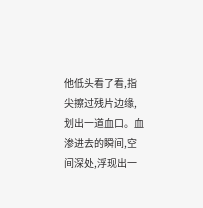他低头看了看,指尖擦过残片边缘,划出一道血口。血渗进去的瞬间,空间深处,浮现出一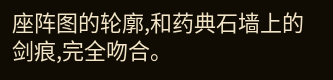座阵图的轮廓,和药典石墙上的剑痕,完全吻合。